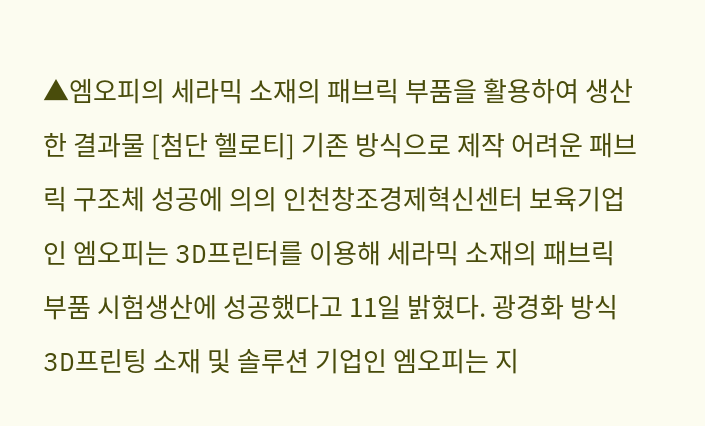▲엠오피의 세라믹 소재의 패브릭 부품을 활용하여 생산한 결과물 [첨단 헬로티] 기존 방식으로 제작 어려운 패브릭 구조체 성공에 의의 인천창조경제혁신센터 보육기업인 엠오피는 3D프린터를 이용해 세라믹 소재의 패브릭 부품 시험생산에 성공했다고 11일 밝혔다. 광경화 방식 3D프린팅 소재 및 솔루션 기업인 엠오피는 지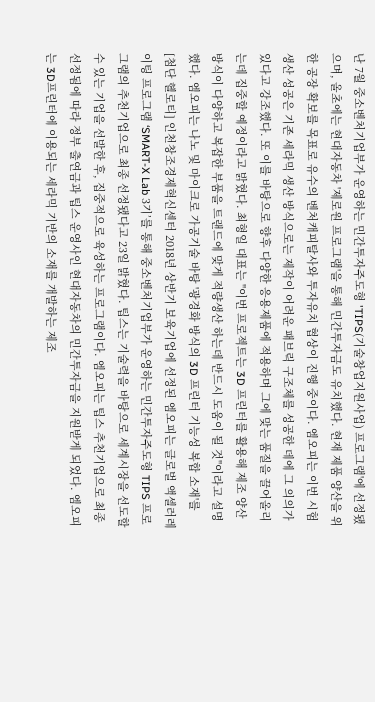난 7월 중소벤처기업부가 운영하는 민간투자주도형 'TIPS(기술창업지원사업) 프로그램'에 선정됐으며, 올초에는 현대자동차 '제로원 프로그램'을 통해 민간투자금도 유치했다. 현재 제품 양산을 위한 공장 확보를 목표로 유수의 벤처캐피탈사와 투자유치 협상이 진행 중이다. 엠오피는 이번 시험 생산 성공은 기존 세라믹 생산 방식으로는 제작이 어려운 패브릭 구조체를 성공한 데에 그 의의가 있다고 강조했다. 또 이를 바탕으로 향후 다양한 응용제품에 적용하며 그에 맞는 품질을 끌어올리는데 집중할 예정이라고 밝혔다. 최형일 대표는 "이번 프로젝트는 3D 프린터를 활용해 제조 양산 방식이 다양하고 복잡한 부품을 트랜드에 맞게 적량생산 하는데 반드시 도움이 될 것"이라고 설명했다. 엠오피는 나노 및 마이크로 가공기술 바탕 '광경화 방식의 3D 프린터 기능성 복합 소재'를
[첨단 헬로티] 인천창조경제혁신센터 2018년 상반기 보육기업에 선정된 엠오피는 글로벌 액셀러레이팅 프로그램 ‘SMART-X Lab 3기’를 통해 중소벤처기업부가 운영하는 민간투자주도형 TIPS 프로그램의 추천기업으로 최종 선정됐다고 23일 밝혔다. 팁스는 기술력을 바탕으로 세계시장을 선도할 수 있는 기업을 선발한 후, 집중적으로 육성하는 프로그램이다. 엠오피는 팁스 추천기업으로 최종선정됨에 따라 정부 출연금과 팁스 운영사인 현대자동차의 민간투자금을 지원받게 되었다. 엠오피는 3D프린터에 이용되는 세라믹 기반의 소재를 개발하는 제조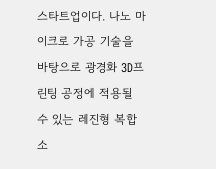스타트업이다. 나노 마이크로 가공 기술을 바탕으로 광경화 3D프린팅 공정에 적용될 수 있는 레진형 복합소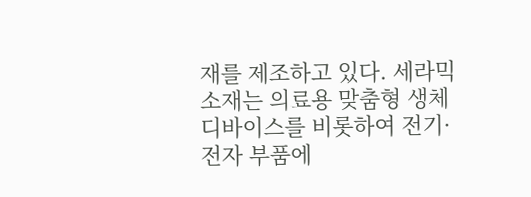재를 제조하고 있다. 세라믹 소재는 의료용 맞춤형 생체 디바이스를 비롯하여 전기·전자 부품에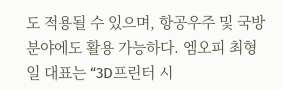도 적용될 수 있으며, 항공우주 및 국방분야에도 활용 가능하다. 엠오피 최형일 대표는 “3D프린터 시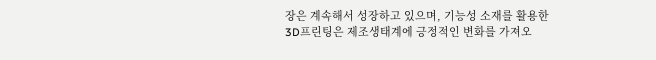장은 계속해서 성장하고 있으며, 기능성 소재를 활용한 3D프린팅은 제조생태계에 긍정적인 변화를 가져오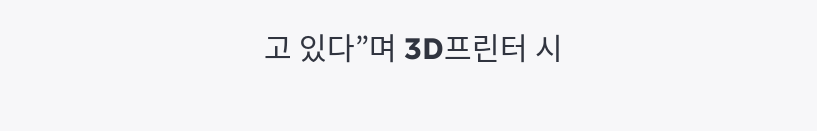고 있다”며 3D프린터 시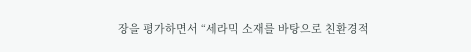장을 평가하면서 “세라믹 소재를 바탕으로 친환경적